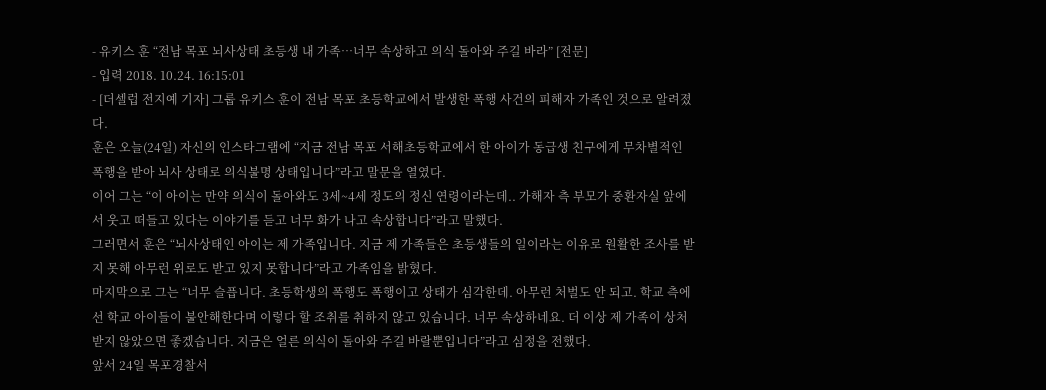- 유키스 훈 “전남 목포 뇌사상태 초등생 내 가족…너무 속상하고 의식 돌아와 주길 바라” [전문]
- 입력 2018. 10.24. 16:15:01
- [더셀럽 전지예 기자] 그룹 유키스 훈이 전남 목포 초등학교에서 발생한 폭행 사건의 피해자 가족인 것으로 알려졌다.
훈은 오늘(24일) 자신의 인스타그램에 “지금 전남 목포 서해초등학교에서 한 아이가 동급생 친구에게 무차별적인 폭행을 받아 뇌사 상태로 의식불명 상태입니다”라고 말문을 열였다.
이어 그는 “이 아이는 만약 의식이 돌아와도 3세~4세 정도의 정신 연령이라는데.. 가해자 측 부모가 중환자실 앞에서 웃고 떠들고 있다는 이야기를 듣고 너무 화가 나고 속상합니다”라고 말했다.
그러면서 훈은 “뇌사상태인 아이는 제 가족입니다. 지금 제 가족들은 초등생들의 일이라는 이유로 원활한 조사를 받지 못해 아무런 위로도 받고 있지 못합니다”라고 가족임을 밝혔다.
마지막으로 그는 “너무 슬픕니다. 초등학생의 폭행도 폭행이고 상태가 심각한데. 아무런 처벌도 안 되고. 학교 측에선 학교 아이들이 불안해한다며 이렇다 할 조취를 취하지 않고 있습니다. 너무 속상하네요. 더 이상 제 가족이 상처 받지 않았으면 좋겠습니다. 지금은 얼른 의식이 돌아와 주길 바랄뿐입니다”라고 심정을 전했다.
앞서 24일 목포경찰서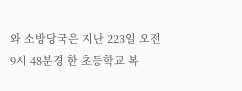와 소방당국은 지난 223일 오전 9시 48분경 한 초등학교 복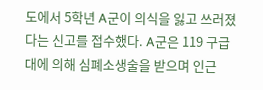도에서 5학년 A군이 의식을 잃고 쓰러졌다는 신고를 접수했다. A군은 119 구급대에 의해 심폐소생술을 받으며 인근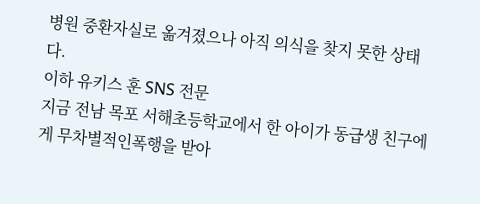병원 중환자실로 옮겨졌으나 아직 의식을 찾지 못한 상태다.
이하 유키스 훈 SNS 전문
지금 전남 목포 서해초등학교에서 한 아이가 동급생 친구에게 무차별적인폭행을 받아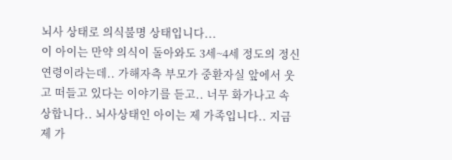뇌사 상태로 의식불명 상태입니다...
이 아이는 만약 의식이 돌아와도 3세~4세 정도의 정신 연령이라는데.. 가해자측 부모가 중환자실 앞에서 웃고 떠들고 있다는 이야기를 듣고.. 너무 화가나고 속상합니다.. 뇌사상태인 아이는 제 가족입니다.. 지금 제 가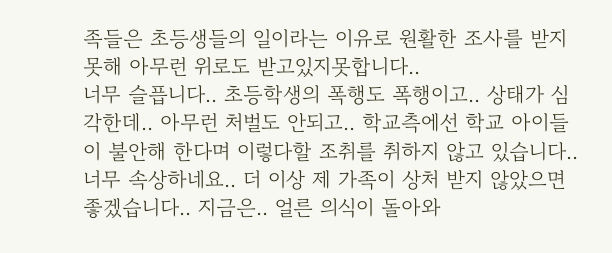족들은 초등생들의 일이라는 이유로 원활한 조사를 받지못해 아무런 위로도 받고있지못합니다..
너무 슬픕니다.. 초등학생의 폭행도 폭행이고.. 상태가 심각한데.. 아무런 처벌도 안되고.. 학교측에선 학교 아이들이 불안해 한다며 이렇다할 조취를 취하지 않고 있습니다.. 너무 속상하네요.. 더 이상 제 가족이 상처 받지 않았으면 좋겠습니다.. 지금은.. 얼른 의식이 돌아와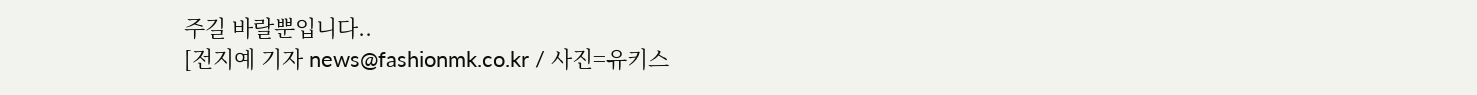주길 바랄뿐입니다..
[전지예 기자 news@fashionmk.co.kr / 사진=유키스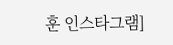훈 인스타그램]